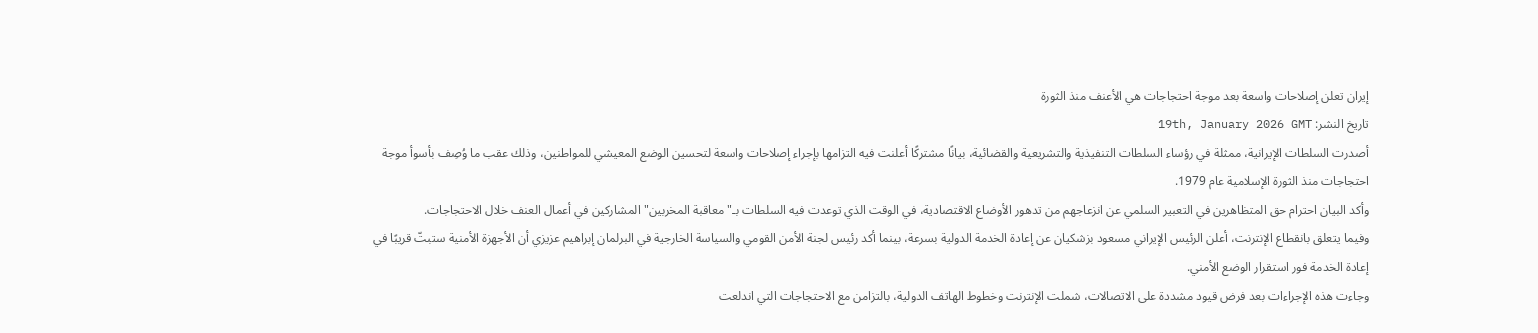إيران تعلن إصلاحات واسعة بعد موجة احتجاجات هي الأعنف منذ الثورة
تاريخ النشر: 19th, January 2026 GMT
أصدرت السلطات الإيرانية، ممثلة في رؤساء السلطات التنفيذية والتشريعية والقضائية، بيانًا مشتركًا أعلنت فيه التزامها بإجراء إصلاحات واسعة لتحسين الوضع المعيشي للمواطنين، وذلك عقب ما وُصِف بأسوأ موجة احتجاجات منذ الثورة الإسلامية عام 1979.
وأكد البيان احترام حق المتظاهرين في التعبير السلمي عن انزعاجهم من تدهور الأوضاع الاقتصادية، في الوقت الذي توعدت فيه السلطات بـ"معاقبة المخربين" المشاركين في أعمال العنف خلال الاحتجاجات.
وفيما يتعلق بانقطاع الإنترنت، أعلن الرئيس الإيراني مسعود بزشكيان عن إعادة الخدمة الدولية بسرعة، بينما أكد رئيس لجنة الأمن القومي والسياسة الخارجية في البرلمان إبراهيم عزيزي أن الأجهزة الأمنية ستبتّ قريبًا في إعادة الخدمة فور استقرار الوضع الأمني.
وجاءت هذه الإجراءات بعد فرض قيود مشددة على الاتصالات، شملت الإنترنت وخطوط الهاتف الدولية، بالتزامن مع الاحتجاجات التي اندلعت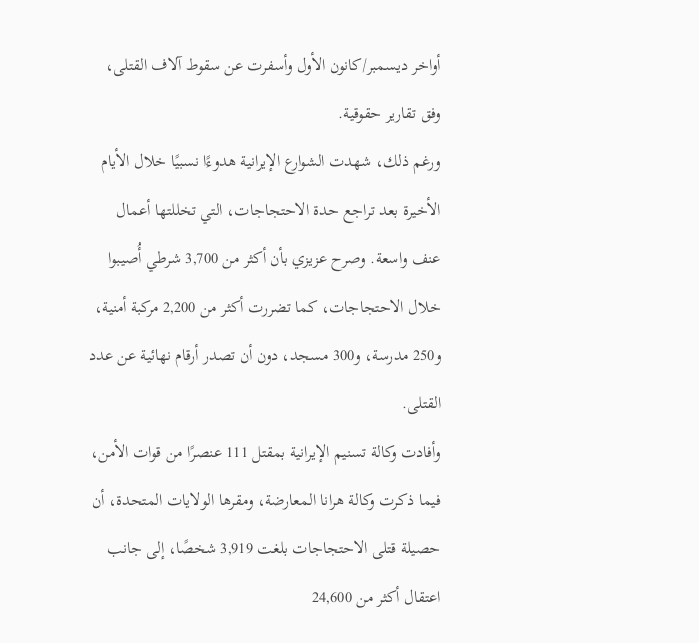أواخر ديسمبر/كانون الأول وأسفرت عن سقوط آلاف القتلى، وفق تقارير حقوقية.
ورغم ذلك، شهدت الشوارع الإيرانية هدوءًا نسبيًا خلال الأيام الأخيرة بعد تراجع حدة الاحتجاجات، التي تخللتها أعمال عنف واسعة. وصرح عزيزي بأن أكثر من 3,700 شرطي أُصيبوا خلال الاحتجاجات، كما تضررت أكثر من 2,200 مركبة أمنية، و250 مدرسة، و300 مسجد، دون أن تصدر أرقام نهائية عن عدد القتلى.
وأفادت وكالة تسنيم الإيرانية بمقتل 111 عنصرًا من قوات الأمن، فيما ذكرت وكالة هرانا المعارضة، ومقرها الولايات المتحدة، أن حصيلة قتلى الاحتجاجات بلغت 3,919 شخصًا، إلى جانب اعتقال أكثر من 24,600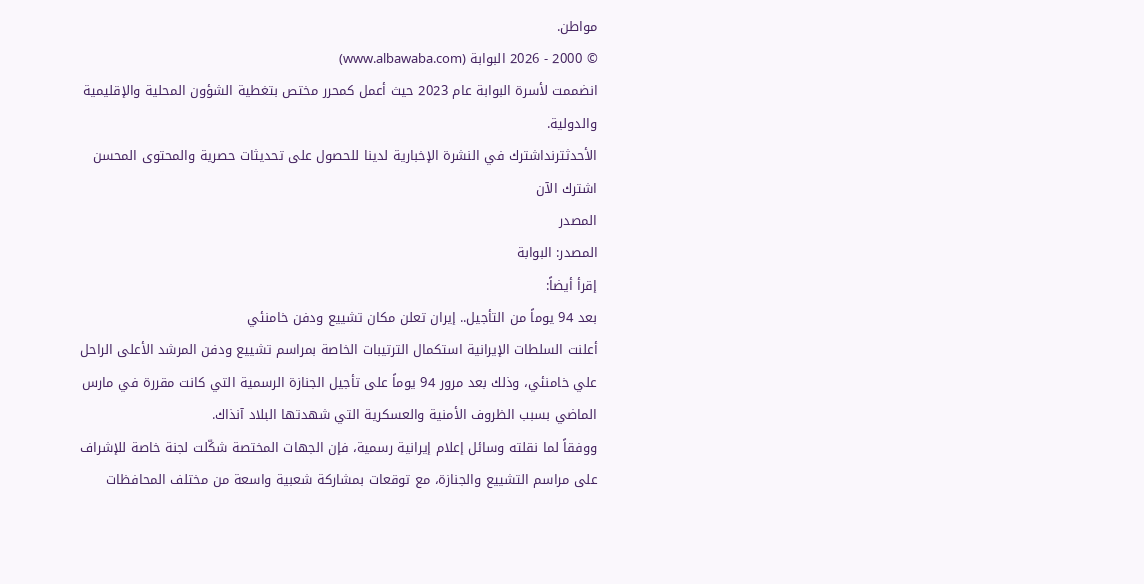مواطن.
© 2000 - 2026 البوابة (www.albawaba.com)
انضممت لأسرة البوابة عام 2023 حيث أعمل كمحرر مختص بتغطية الشؤون المحلية والإقليمية والدولية.
الأحدثترنداشترك في النشرة الإخبارية لدينا للحصول على تحديثات حصرية والمحتوى المحسن
اشترك الآن
المصدر
المصدر: البوابة
إقرأ أيضاً:
بعد 94 يوماً من التأجيل.. إيران تعلن مكان تشييع ودفن خامنئي
أعلنت السلطات الإيرانية استكمال الترتيبات الخاصة بمراسم تشييع ودفن المرشد الأعلى الراحل علي خامنئي، وذلك بعد مرور 94 يوماً على تأجيل الجنازة الرسمية التي كانت مقررة في مارس الماضي بسبب الظروف الأمنية والعسكرية التي شهدتها البلاد آنذاك.
ووفقاً لما نقلته وسائل إعلام إيرانية رسمية، فإن الجهات المختصة شكّلت لجنة خاصة للإشراف على مراسم التشييع والجنازة، مع توقعات بمشاركة شعبية واسعة من مختلف المحافظات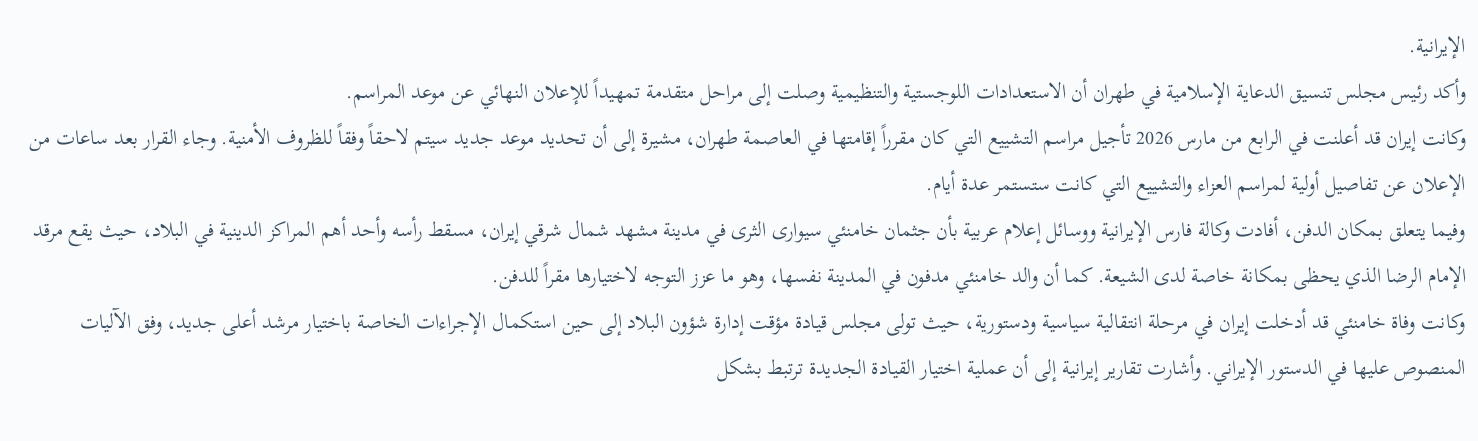الإيرانية.
وأكد رئيس مجلس تنسيق الدعاية الإسلامية في طهران أن الاستعدادات اللوجستية والتنظيمية وصلت إلى مراحل متقدمة تمهيداً للإعلان النهائي عن موعد المراسم.
وكانت إيران قد أعلنت في الرابع من مارس 2026 تأجيل مراسم التشييع التي كان مقرراً إقامتها في العاصمة طهران، مشيرة إلى أن تحديد موعد جديد سيتم لاحقاً وفقاً للظروف الأمنية. وجاء القرار بعد ساعات من الإعلان عن تفاصيل أولية لمراسم العزاء والتشييع التي كانت ستستمر عدة أيام.
وفيما يتعلق بمكان الدفن، أفادت وكالة فارس الإيرانية ووسائل إعلام عربية بأن جثمان خامنئي سيوارى الثرى في مدينة مشهد شمال شرقي إيران، مسقط رأسه وأحد أهم المراكز الدينية في البلاد، حيث يقع مرقد الإمام الرضا الذي يحظى بمكانة خاصة لدى الشيعة. كما أن والد خامنئي مدفون في المدينة نفسها، وهو ما عزز التوجه لاختيارها مقراً للدفن.
وكانت وفاة خامنئي قد أدخلت إيران في مرحلة انتقالية سياسية ودستورية، حيث تولى مجلس قيادة مؤقت إدارة شؤون البلاد إلى حين استكمال الإجراءات الخاصة باختيار مرشد أعلى جديد، وفق الآليات المنصوص عليها في الدستور الإيراني. وأشارت تقارير إيرانية إلى أن عملية اختيار القيادة الجديدة ترتبط بشكل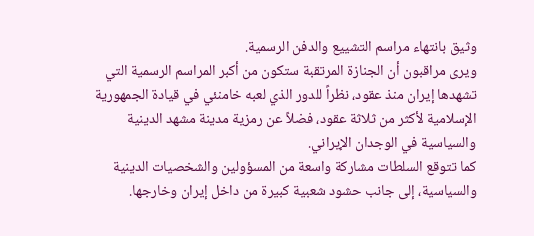وثيق بانتهاء مراسم التشييع والدفن الرسمية.
ويرى مراقبون أن الجنازة المرتقبة ستكون من أكبر المراسم الرسمية التي تشهدها إيران منذ عقود، نظراً للدور الذي لعبه خامنئي في قيادة الجمهورية الإسلامية لأكثر من ثلاثة عقود، فضلاً عن رمزية مدينة مشهد الدينية والسياسية في الوجدان الإيراني.
كما تتوقع السلطات مشاركة واسعة من المسؤولين والشخصيات الدينية والسياسية، إلى جانب حشود شعبية كبيرة من داخل إيران وخارجها.